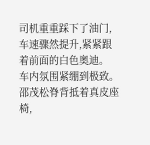司机重重踩下了油门,车速骤然提升,紧紧跟着前面的白色奥迪。
车内氛围紧绷到极致。
邵茂松脊背抵着真皮座椅,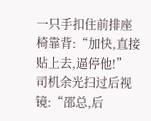一只手扣住前排座椅靠背:“加快,直接贴上去,逼停他!”
司机余光扫过后视镜:“邵总,后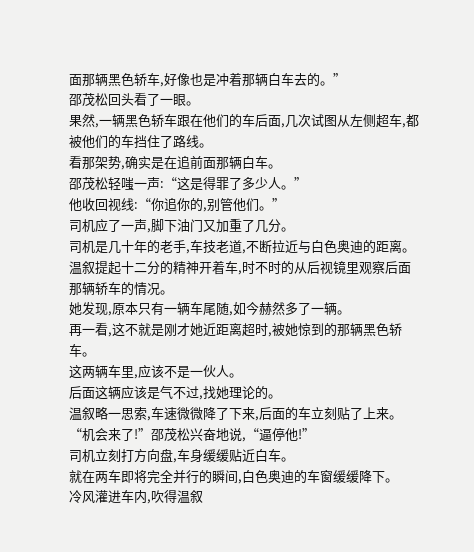面那辆黑色轿车,好像也是冲着那辆白车去的。”
邵茂松回头看了一眼。
果然,一辆黑色轿车跟在他们的车后面,几次试图从左侧超车,都被他们的车挡住了路线。
看那架势,确实是在追前面那辆白车。
邵茂松轻嗤一声:“这是得罪了多少人。”
他收回视线:“你追你的,别管他们。”
司机应了一声,脚下油门又加重了几分。
司机是几十年的老手,车技老道,不断拉近与白色奥迪的距离。
温叙提起十二分的精神开着车,时不时的从后视镜里观察后面那辆轿车的情况。
她发现,原本只有一辆车尾随,如今赫然多了一辆。
再一看,这不就是刚才她近距离超时,被她惊到的那辆黑色轿车。
这两辆车里,应该不是一伙人。
后面这辆应该是气不过,找她理论的。
温叙略一思索,车速微微降了下来,后面的车立刻贴了上来。
“机会来了!”邵茂松兴奋地说,“逼停他!”
司机立刻打方向盘,车身缓缓贴近白车。
就在两车即将完全并行的瞬间,白色奥迪的车窗缓缓降下。
冷风灌进车内,吹得温叙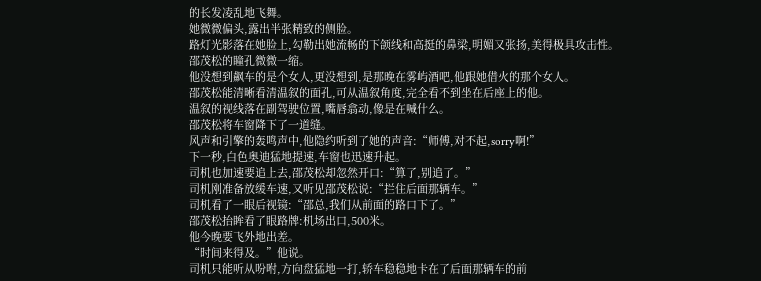的长发凌乱地飞舞。
她微微偏头,露出半张精致的侧脸。
路灯光影落在她脸上,勾勒出她流畅的下颌线和高挺的鼻梁,明媚又张扬,美得极具攻击性。
邵茂松的瞳孔微微一缩。
他没想到飙车的是个女人,更没想到,是那晚在雾屿酒吧,他跟她借火的那个女人。
邵茂松能清晰看清温叙的面孔,可从温叙角度,完全看不到坐在后座上的他。
温叙的视线落在副驾驶位置,嘴唇翕动,像是在喊什么。
邵茂松将车窗降下了一道缝。
风声和引擎的轰鸣声中,他隐约听到了她的声音:“师傅,对不起,sorry啊!”
下一秒,白色奥迪猛地提速,车窗也迅速升起。
司机也加速要追上去,邵茂松却忽然开口:“算了,别追了。”
司机刚准备放缓车速,又听见邵茂松说:“拦住后面那辆车。”
司机看了一眼后视镜:“邵总,我们从前面的路口下了。”
邵茂松抬眸看了眼路牌:机场出口,500米。
他今晚要飞外地出差。
“时间来得及。”他说。
司机只能听从吩咐,方向盘猛地一打,轿车稳稳地卡在了后面那辆车的前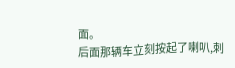面。
后面那辆车立刻按起了喇叭,刺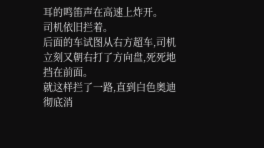耳的鸣笛声在高速上炸开。
司机依旧拦着。
后面的车试图从右方超车,司机立刻又朝右打了方向盘,死死地挡在前面。
就这样拦了一路,直到白色奥迪彻底消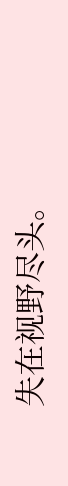失在视野尽头。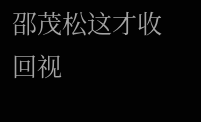邵茂松这才收回视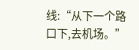线:“从下一个路口下,去机场。”